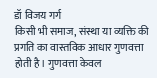डॉ विजय गर्ग
किसी भी समाज, संस्था या व्यक्ति की प्रगति का वास्तविक आधार गुणवत्ता होती है। गुणवत्ता केवल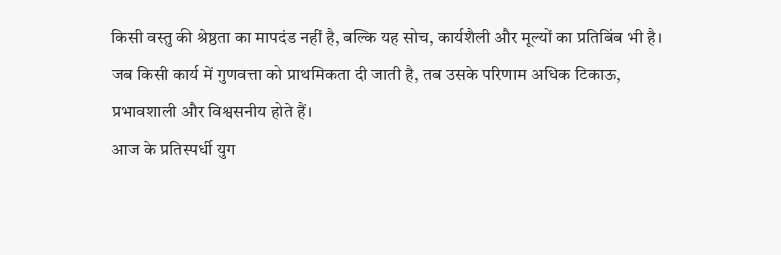किसी वस्तु की श्रेष्ठता का मापदंड नहीं है, बल्कि यह सोच, कार्यशैली और मूल्यों का प्रतिबिंब भी है। जब किसी कार्य में गुणवत्ता को प्राथमिकता दी जाती है, तब उसके परिणाम अधिक टिकाऊ, प्रभावशाली और विश्वसनीय होते हैं।
आज के प्रतिस्पर्धी युग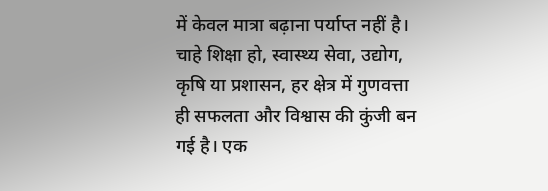में केवल मात्रा बढ़ाना पर्याप्त नहीं है। चाहे शिक्षा हो, स्वास्थ्य सेवा, उद्योग, कृषि या प्रशासन, हर क्षेत्र में गुणवत्ता ही सफलता और विश्वास की कुंजी बन गई है। एक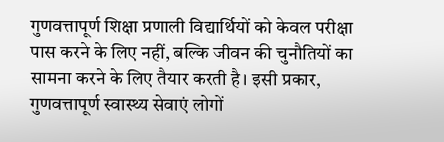गुणवत्तापूर्ण शिक्षा प्रणाली विद्यार्थियों को केवल परीक्षा पास करने के लिए नहीं, बल्कि जीवन की चुनौतियों का सामना करने के लिए तैयार करती है। इसी प्रकार, गुणवत्तापूर्ण स्वास्थ्य सेवाएं लोगों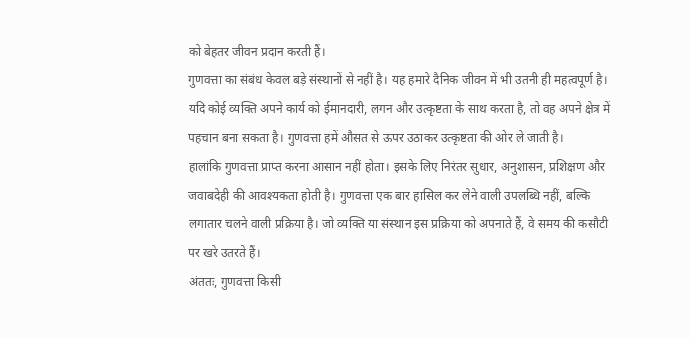को बेहतर जीवन प्रदान करती हैं।
गुणवत्ता का संबंध केवल बड़े संस्थानों से नहीं है। यह हमारे दैनिक जीवन में भी उतनी ही महत्वपूर्ण है। यदि कोई व्यक्ति अपने कार्य को ईमानदारी, लगन और उत्कृष्टता के साथ करता है, तो वह अपने क्षेत्र में पहचान बना सकता है। गुणवत्ता हमें औसत से ऊपर उठाकर उत्कृष्टता की ओर ले जाती है।
हालांकि गुणवत्ता प्राप्त करना आसान नहीं होता। इसके लिए निरंतर सुधार, अनुशासन, प्रशिक्षण और जवाबदेही की आवश्यकता होती है। गुणवत्ता एक बार हासिल कर लेने वाली उपलब्धि नहीं, बल्कि लगातार चलने वाली प्रक्रिया है। जो व्यक्ति या संस्थान इस प्रक्रिया को अपनाते हैं, वे समय की कसौटी पर खरे उतरते हैं।
अंततः, गुणवत्ता किसी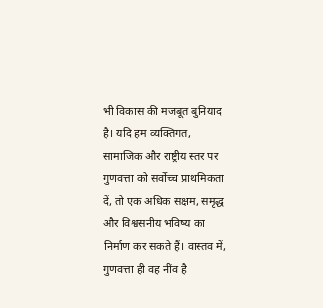भी विकास की मजबूत बुनियाद है। यदि हम व्यक्तिगत, सामाजिक और राष्ट्रीय स्तर पर गुणवत्ता को सर्वोच्च प्राथमिकता दें, तो एक अधिक सक्षम, समृद्ध और विश्वसनीय भविष्य का निर्माण कर सकते हैं। वास्तव में, गुणवत्ता ही वह नींव है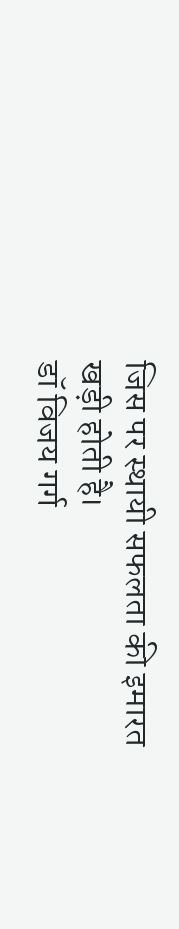जिस पर स्थायी सफलता की इमारत खड़ी होती है।
डॉ विजय गर्ग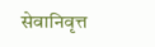सेवानिवृत्त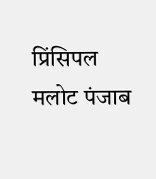प्रिंसिपल मलोट पंजाब